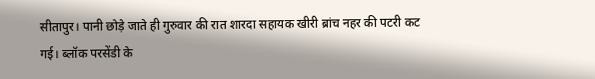सीतापुर। पानी छोड़े जाते ही गुरुवार की रात शारदा सहायक खीरी ब्रांच नहर की पटरी कट गई। ब्लॉक परसेंडी के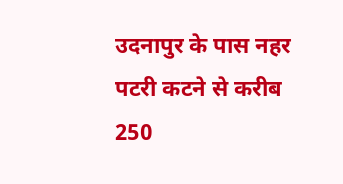उदनापुर के पास नहर पटरी कटने से करीब 250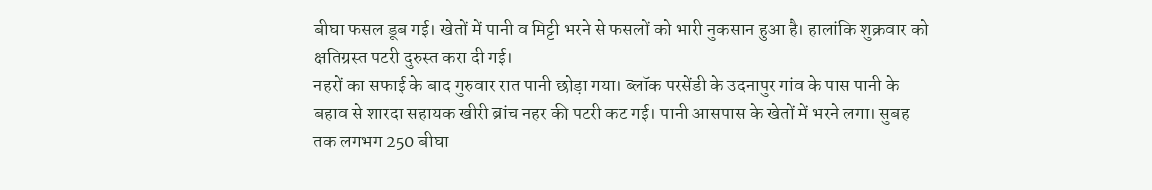बीघा फसल डूब गई। खेतों में पानी व मिट्टी भरने से फसलों को भारी नुकसान हुआ है। हालांकि शुक्रवार को क्षतिग्रस्त पटरी दुरुस्त करा दी गई।
नहरों का सफाई के बाद गुरुवार रात पानी छोड़ा गया। ब्लॉक परसेंडी के उदनापुर गांव के पास पानी के बहाव से शारदा सहायक खीरी ब्रांच नहर की पटरी कट गई। पानी आसपास के खेतों में भरने लगा। सुबह तक लगभग 250 बीघा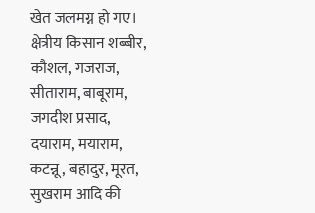खेत जलमग्न हो गए। क्षेत्रीय किसान शब्बीर, कौशल, गजराज, सीताराम, बाबूराम, जगदीश प्रसाद, दयाराम, मयाराम, कटन्नू, बहादुर, मूरत, सुखराम आदि की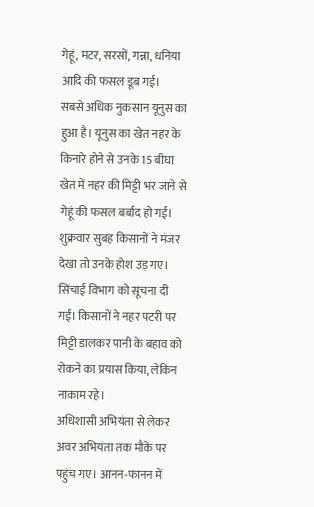गेहूं, मटर, सरसों, गन्ना, धनिया आदि की फसल डूब गई।
सबसे अधिक नुकसान यूनुस का हुआ है। यूनुस का खेत नहर के किनारे होने से उनके 15 बीघा खेत में नहर की मिट्टी भर जाने से गेहूं की फसल बर्बाद हो गई। शुक्रवार सुबह किसानों ने मंजर देखा तो उनके होश उड़ गए। सिंचाई विभाग को सूचना दी गई। किसानों ने नहर पटरी पर मिट्टी डालकर पानी के बहाव को रोकने का प्रयास किया, लेकिन नाकाम रहे।
अधिशासी अभियंता से लेकर अवर अभियंता तक मौके पर पहुंच गए। आनन-फानन में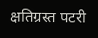क्षतिग्रस्त पटरी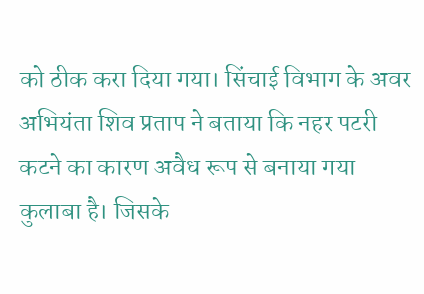को ठीक करा दिया गया। सिंचाई विभाग के अवर अभियंता शिव प्रताप ने बताया कि नहर पटरी कटने का कारण अवैध रूप से बनाया गया कुलाबा है। जिसके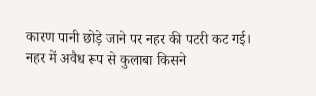कारण पानी छोड़े जाने पर नहर की पटरी कट गई। नहर में अवैध रूप से कुलाबा किसने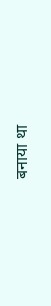बनाया था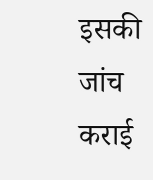इसकी जांच कराई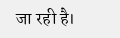जा रही है।